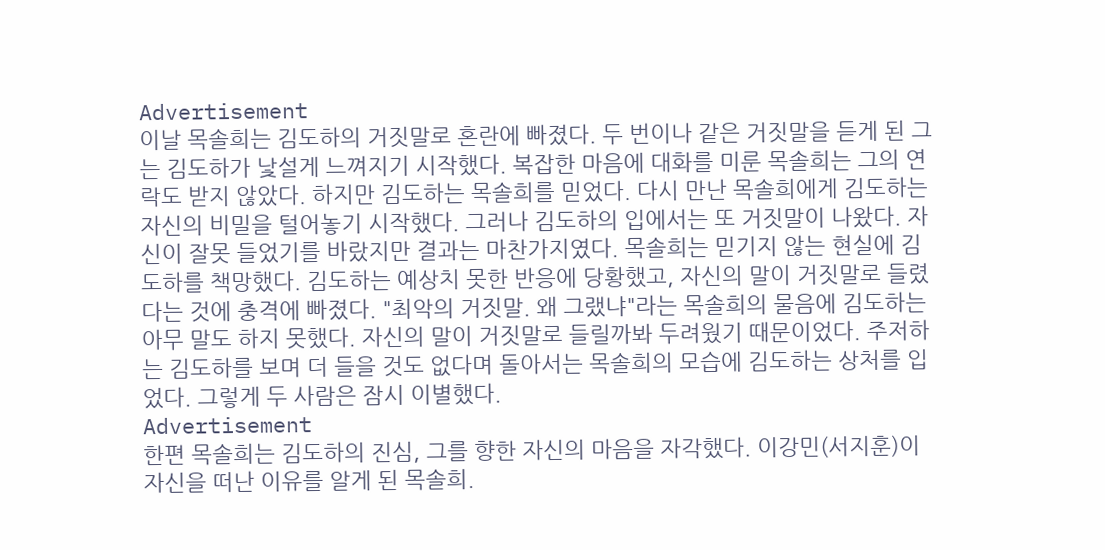Advertisement
이날 목솔희는 김도하의 거짓말로 혼란에 빠졌다. 두 번이나 같은 거짓말을 듣게 된 그는 김도하가 낯설게 느껴지기 시작했다. 복잡한 마음에 대화를 미룬 목솔희는 그의 연락도 받지 않았다. 하지만 김도하는 목솔희를 믿었다. 다시 만난 목솔희에게 김도하는 자신의 비밀을 털어놓기 시작했다. 그러나 김도하의 입에서는 또 거짓말이 나왔다. 자신이 잘못 들었기를 바랐지만 결과는 마찬가지였다. 목솔희는 믿기지 않는 현실에 김도하를 책망했다. 김도하는 예상치 못한 반응에 당황했고, 자신의 말이 거짓말로 들렸다는 것에 충격에 빠졌다. "최악의 거짓말. 왜 그랬냐"라는 목솔희의 물음에 김도하는 아무 말도 하지 못했다. 자신의 말이 거짓말로 들릴까봐 두려웠기 때문이었다. 주저하는 김도하를 보며 더 들을 것도 없다며 돌아서는 목솔희의 모습에 김도하는 상처를 입었다. 그렇게 두 사람은 잠시 이별했다.
Advertisement
한편 목솔희는 김도하의 진심, 그를 향한 자신의 마음을 자각했다. 이강민(서지훈)이 자신을 떠난 이유를 알게 된 목솔희.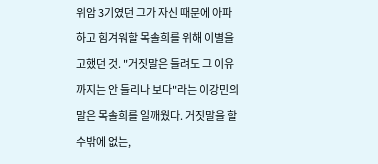위암 3기였던 그가 자신 때문에 아파하고 힘겨워할 목솔희를 위해 이별을 고했던 것. "거짓말은 들려도 그 이유까지는 안 들리나 보다"라는 이강민의 말은 목솔희를 일깨웠다. 거짓말을 할 수밖에 없는,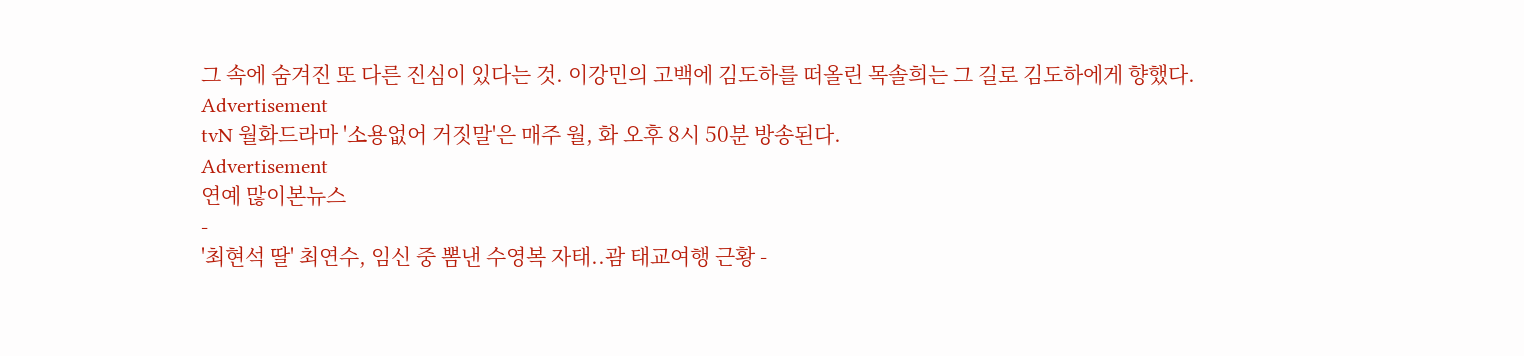그 속에 숨겨진 또 다른 진심이 있다는 것. 이강민의 고백에 김도하를 떠올린 목솔희는 그 길로 김도하에게 향했다.
Advertisement
tvN 월화드라마 '소용없어 거짓말'은 매주 월, 화 오후 8시 50분 방송된다.
Advertisement
연예 많이본뉴스
-
'최현석 딸' 최연수, 임신 중 뽐낸 수영복 자태..괌 태교여행 근황 -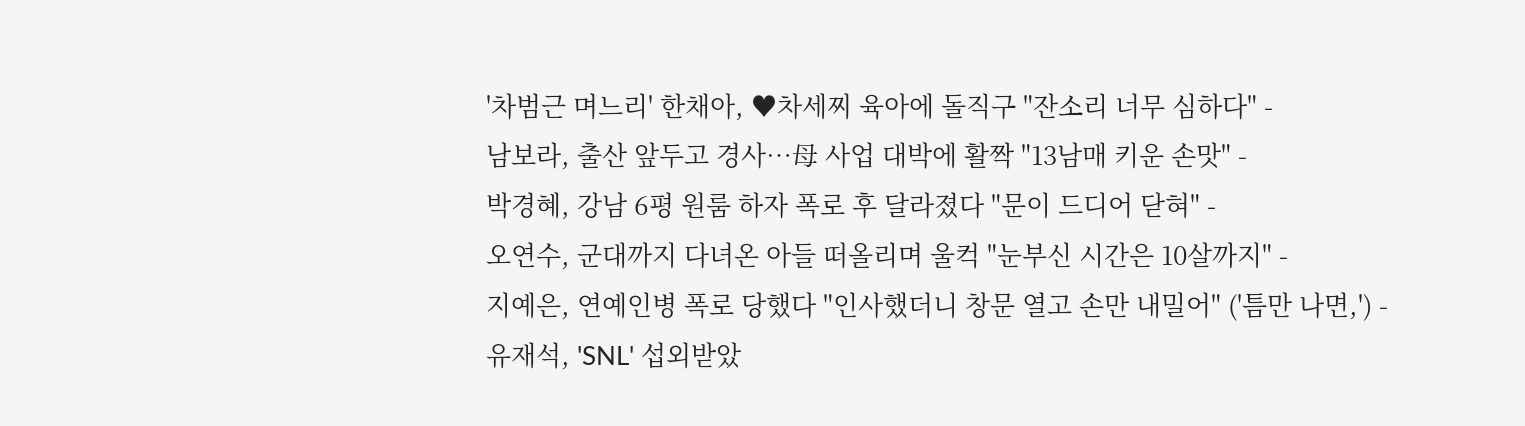'차범근 며느리' 한채아, ♥차세찌 육아에 돌직구 "잔소리 너무 심하다" -
남보라, 출산 앞두고 경사…母 사업 대박에 활짝 "13남매 키운 손맛" -
박경혜, 강남 6평 원룸 하자 폭로 후 달라졌다 "문이 드디어 닫혀" -
오연수, 군대까지 다녀온 아들 떠올리며 울컥 "눈부신 시간은 10살까지" -
지예은, 연예인병 폭로 당했다 "인사했더니 창문 열고 손만 내밀어" ('틈만 나면,') -
유재석, 'SNL' 섭외받았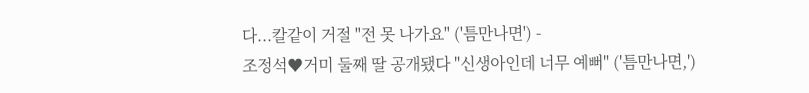다...칼같이 거절 "전 못 나가요" ('틈만나면') -
조정석♥거미 둘째 딸 공개됐다 "신생아인데 너무 예뻐" ('틈만나면,')